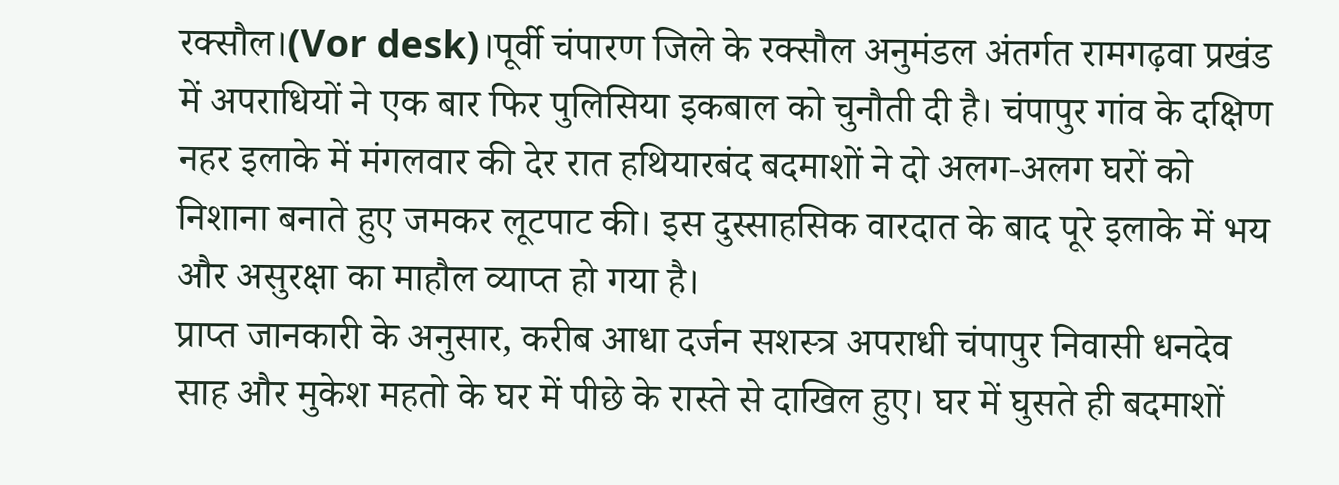रक्सौल।(Vor desk)।पूर्वी चंपारण जिले के रक्सौल अनुमंडल अंतर्गत रामगढ़वा प्रखंड में अपराधियों ने एक बार फिर पुलिसिया इकबाल को चुनौती दी है। चंपापुर गांव के दक्षिण नहर इलाके में मंगलवार की देर रात हथियारबंद बदमाशों ने दो अलग-अलग घरों को निशाना बनाते हुए जमकर लूटपाट की। इस दुस्साहसिक वारदात के बाद पूरे इलाके में भय और असुरक्षा का माहौल व्याप्त हो गया है।
प्राप्त जानकारी के अनुसार, करीब आधा दर्जन सशस्त्र अपराधी चंपापुर निवासी धनदेव साह और मुकेश महतो के घर में पीछे के रास्ते से दाखिल हुए। घर में घुसते ही बदमाशों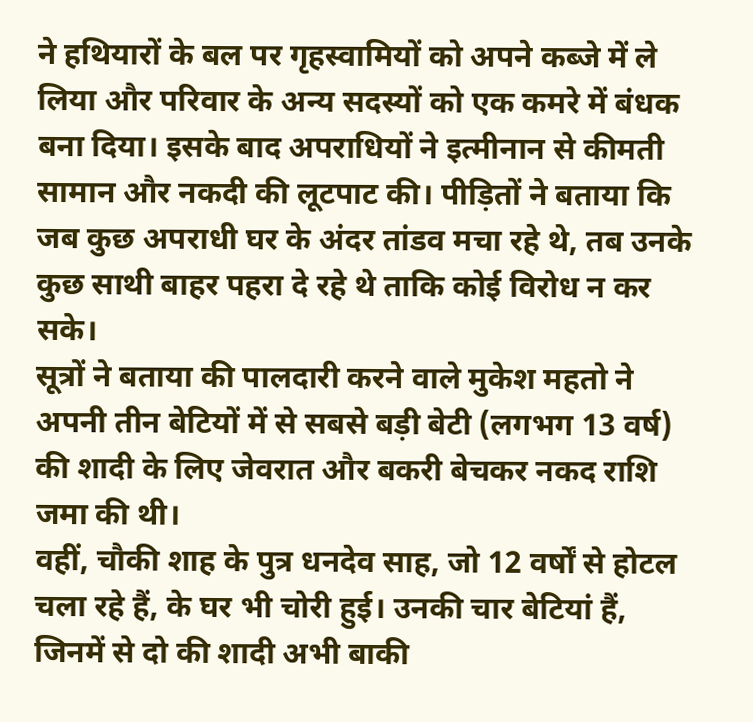ने हथियारों के बल पर गृहस्वामियों को अपने कब्जे में ले लिया और परिवार के अन्य सदस्यों को एक कमरे में बंधक बना दिया। इसके बाद अपराधियों ने इत्मीनान से कीमती सामान और नकदी की लूटपाट की। पीड़ितों ने बताया कि जब कुछ अपराधी घर के अंदर तांडव मचा रहे थे, तब उनके कुछ साथी बाहर पहरा दे रहे थे ताकि कोई विरोध न कर सके।
सूत्रों ने बताया की पालदारी करने वाले मुकेश महतो ने
अपनी तीन बेटियों में से सबसे बड़ी बेटी (लगभग 13 वर्ष) की शादी के लिए जेवरात और बकरी बेचकर नकद राशि जमा की थी।
वहीं, चौकी शाह के पुत्र धनदेव साह, जो 12 वर्षों से होटल चला रहे हैं, के घर भी चोरी हुई। उनकी चार बेटियां हैं, जिनमें से दो की शादी अभी बाकी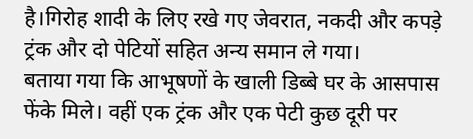है।गिरोह शादी के लिए रखे गए जेवरात, नकदी और कपड़े ट्रंक और दो पेटियों सहित अन्य समान ले गया।
बताया गया कि आभूषणों के खाली डिब्बे घर के आसपास फेंके मिले। वहीं एक ट्रंक और एक पेटी कुछ दूरी पर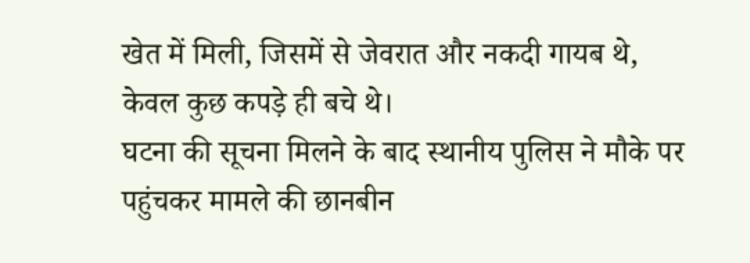खेत में मिली, जिसमें से जेवरात और नकदी गायब थे, केवल कुछ कपड़े ही बचे थे।
घटना की सूचना मिलने के बाद स्थानीय पुलिस ने मौके पर पहुंचकर मामले की छानबीन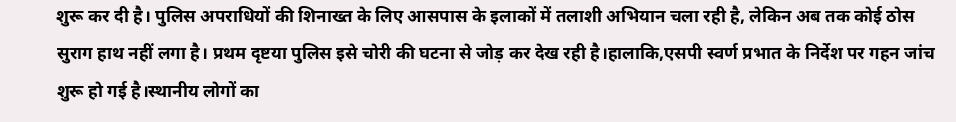शुरू कर दी है। पुलिस अपराधियों की शिनाख्त के लिए आसपास के इलाकों में तलाशी अभियान चला रही है, लेकिन अब तक कोई ठोस सुराग हाथ नहीं लगा है। प्रथम दृष्टया पुलिस इसे चोरी की घटना से जोड़ कर देख रही है।हालाकि,एसपी स्वर्ण प्रभात के निर्देश पर गहन जांच शुरू हो गई है।स्थानीय लोगों का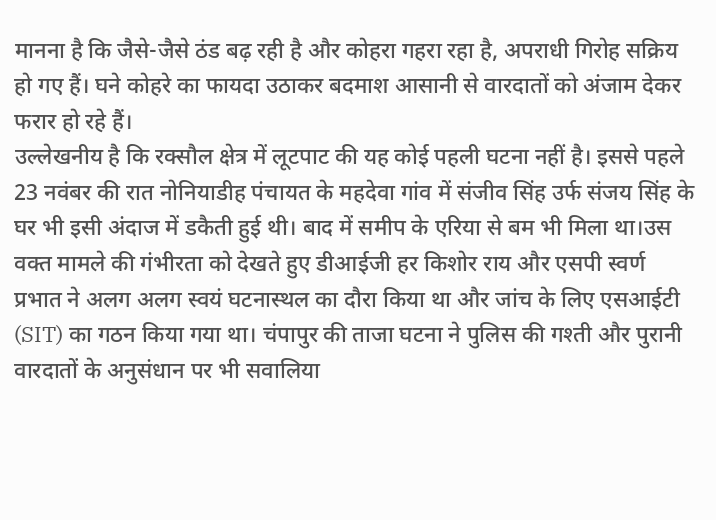मानना है कि जैसे-जैसे ठंड बढ़ रही है और कोहरा गहरा रहा है, अपराधी गिरोह सक्रिय हो गए हैं। घने कोहरे का फायदा उठाकर बदमाश आसानी से वारदातों को अंजाम देकर फरार हो रहे हैं।
उल्लेखनीय है कि रक्सौल क्षेत्र में लूटपाट की यह कोई पहली घटना नहीं है। इससे पहले 23 नवंबर की रात नोनियाडीह पंचायत के महदेवा गांव में संजीव सिंह उर्फ संजय सिंह के घर भी इसी अंदाज में डकैती हुई थी। बाद में समीप के एरिया से बम भी मिला था।उस वक्त मामले की गंभीरता को देखते हुए डीआईजी हर किशोर राय और एसपी स्वर्ण प्रभात ने अलग अलग स्वयं घटनास्थल का दौरा किया था और जांच के लिए एसआईटी (SIT) का गठन किया गया था। चंपापुर की ताजा घटना ने पुलिस की गश्ती और पुरानी वारदातों के अनुसंधान पर भी सवालिया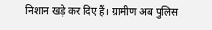निशान खड़े कर दिए हैं। ग्रामीण अब पुलिस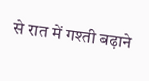से रात में गश्ती बढ़ाने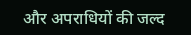और अपराधियों की जल्द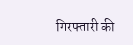गिरफ्तारी की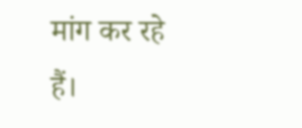मांग कर रहे हैं।